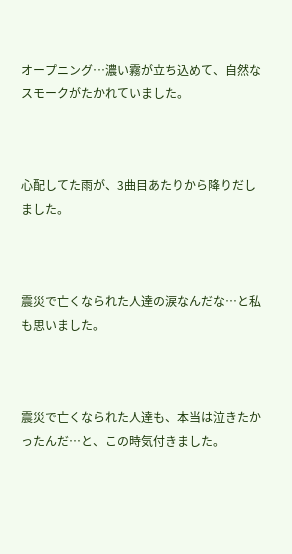オープニング…濃い霧が立ち込めて、自然なスモークがたかれていました。



心配してた雨が、3曲目あたりから降りだしました。



震災で亡くなられた人達の涙なんだな…と私も思いました。



震災で亡くなられた人達も、本当は泣きたかったんだ…と、この時気付きました。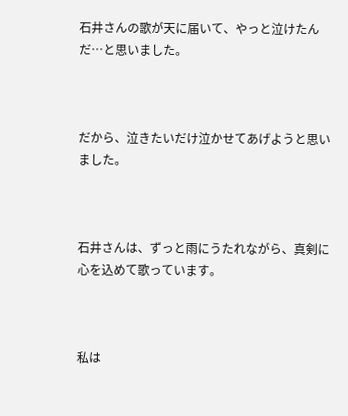石井さんの歌が天に届いて、やっと泣けたんだ…と思いました。



だから、泣きたいだけ泣かせてあげようと思いました。



石井さんは、ずっと雨にうたれながら、真剣に心を込めて歌っています。



私は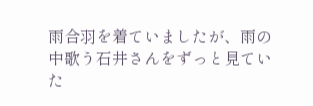雨合羽を着ていましたが、雨の中歌う石井さんをずっと見ていた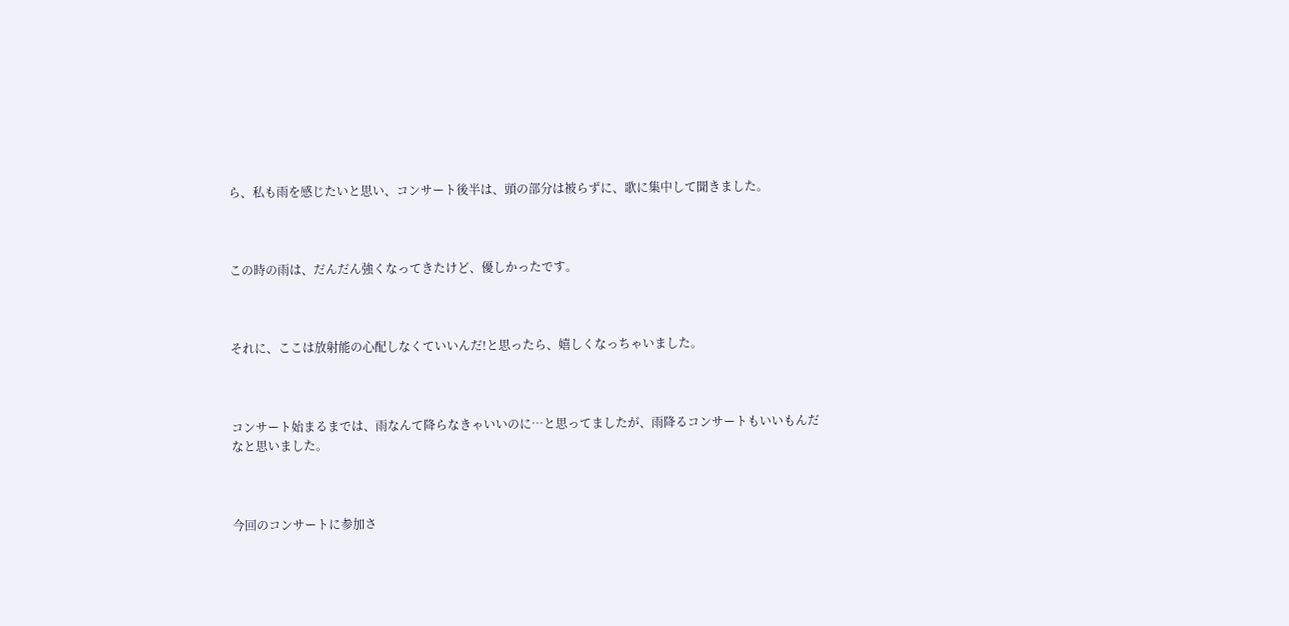ら、私も雨を感じたいと思い、コンサート後半は、頭の部分は被らずに、歌に集中して聞きました。



この時の雨は、だんだん強くなってきたけど、優しかったです。



それに、ここは放射能の心配しなくていいんだ!と思ったら、嬉しくなっちゃいました。



コンサート始まるまでは、雨なんて降らなきゃいいのに…と思ってましたが、雨降るコンサートもいいもんだなと思いました。



今回のコンサートに参加さ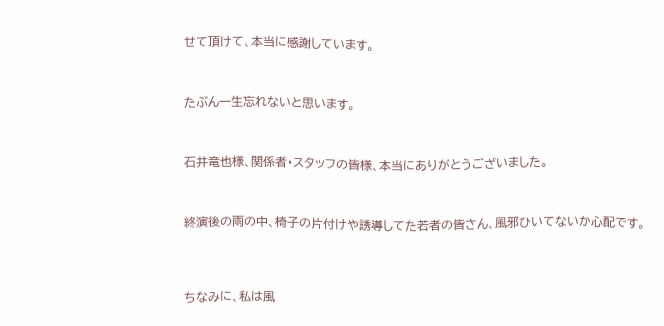せて頂けて、本当に感謝しています。



たぶん一生忘れないと思います。



石井竜也様、関係者・スタッフの皆様、本当にありがとうございました。



終演後の雨の中、椅子の片付けや誘導してた若者の皆さん、風邪ひいてないか心配です。




ちなみに、私は風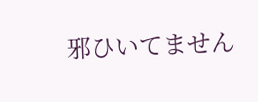邪ひいてません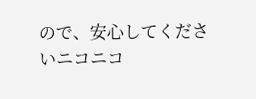ので、安心してくださいニコニコ